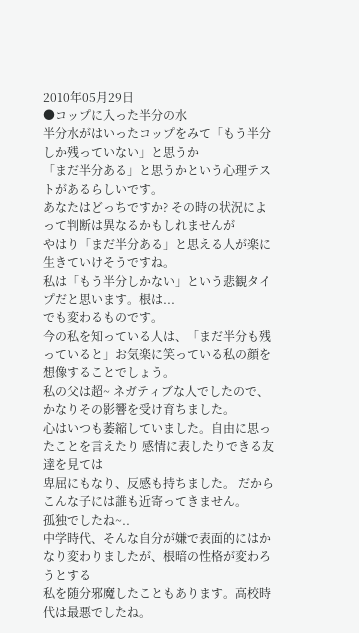2010年05月29日
●コップに入った半分の水
半分水がはいったコップをみて「もう半分しか残っていない」と思うか
「まだ半分ある」と思うかという心理テストがあるらしいです。
あなたはどっちですか? その時の状況によって判断は異なるかもしれませんが
やはり「まだ半分ある」と思える人が楽に生きていけそうですね。
私は「もう半分しかない」という悲観タイプだと思います。根は...
でも変わるものです。
今の私を知っている人は、「まだ半分も残っていると」お気楽に笑っている私の顔を想像することでしょう。
私の父は超~ ネガティブな人でしたので、かなりその影響を受け育ちました。
心はいつも萎縮していました。自由に思ったことを言えたり 感情に表したりできる友達を見ては
卑屈にもなり、反感も持ちました。 だからこんな子には誰も近寄ってきません。
孤独でしたね~..
中学時代、そんな自分が嫌で表面的にはかなり変わりましたが、根暗の性格が変わろうとする
私を随分邪魔したこともあります。高校時代は最悪でしたね。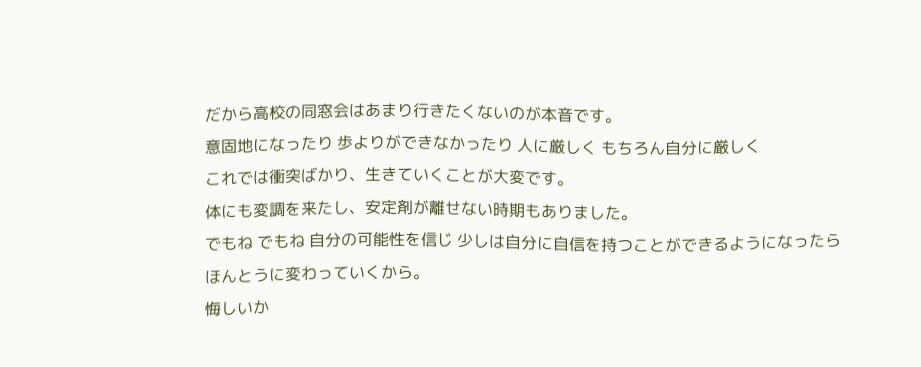だから高校の同窓会はあまり行きたくないのが本音です。
意固地になったり 歩よりができなかったり 人に厳しく もちろん自分に厳しく
これでは衝突ばかり、生きていくことが大変です。
体にも変調を来たし、安定剤が離せない時期もありました。
でもね でもね 自分の可能性を信じ 少しは自分に自信を持つことができるようになったら
ほんとうに変わっていくから。
悔しいか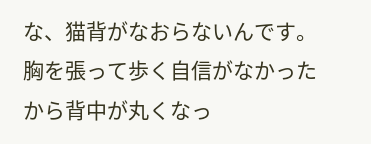な、猫背がなおらないんです。
胸を張って歩く自信がなかったから背中が丸くなっ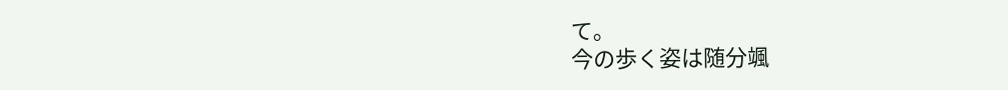て。
今の歩く姿は随分颯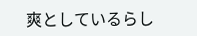爽としているらし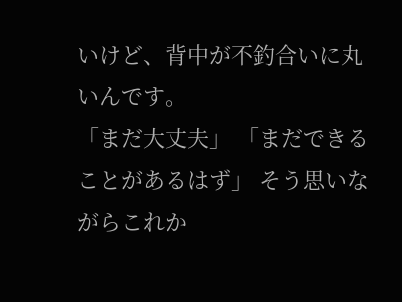いけど、背中が不釣合いに丸いんです。
「まだ大丈夫」 「まだできることがあるはず」 そう思いながらこれか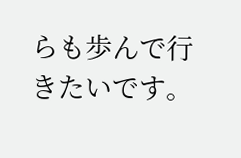らも歩んで行きたいです。